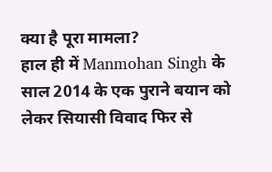क्या है पूरा मामला?
हाल ही में Manmohan Singh के साल 2014 के एक पुराने बयान को लेकर सियासी विवाद फिर से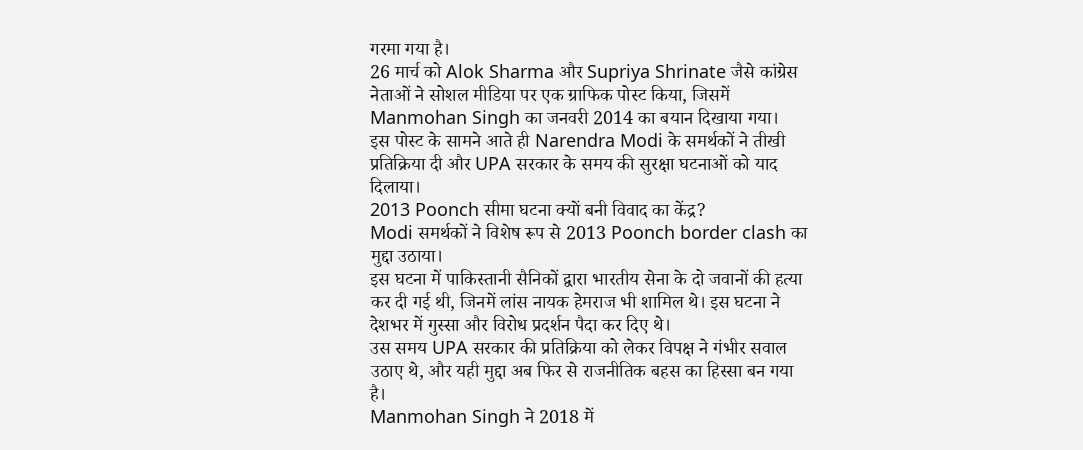गरमा गया है।
26 मार्च को Alok Sharma और Supriya Shrinate जैसे कांग्रेस नेताओं ने सोशल मीडिया पर एक ग्राफिक पोस्ट किया, जिसमें Manmohan Singh का जनवरी 2014 का बयान दिखाया गया।
इस पोस्ट के सामने आते ही Narendra Modi के समर्थकों ने तीखी प्रतिक्रिया दी और UPA सरकार के समय की सुरक्षा घटनाओं को याद दिलाया।
2013 Poonch सीमा घटना क्यों बनी विवाद का केंद्र?
Modi समर्थकों ने विशेष रूप से 2013 Poonch border clash का मुद्दा उठाया।
इस घटना में पाकिस्तानी सैनिकों द्वारा भारतीय सेना के दो जवानों की हत्या कर दी गई थी, जिनमें लांस नायक हेमराज भी शामिल थे। इस घटना ने देशभर में गुस्सा और विरोध प्रदर्शन पैदा कर दिए थे।
उस समय UPA सरकार की प्रतिक्रिया को लेकर विपक्ष ने गंभीर सवाल उठाए थे, और यही मुद्दा अब फिर से राजनीतिक बहस का हिस्सा बन गया है।
Manmohan Singh ने 2018 में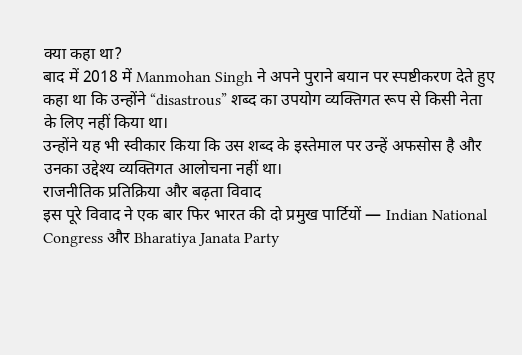क्या कहा था?
बाद में 2018 में Manmohan Singh ने अपने पुराने बयान पर स्पष्टीकरण देते हुए कहा था कि उन्होंने “disastrous” शब्द का उपयोग व्यक्तिगत रूप से किसी नेता के लिए नहीं किया था।
उन्होंने यह भी स्वीकार किया कि उस शब्द के इस्तेमाल पर उन्हें अफसोस है और उनका उद्देश्य व्यक्तिगत आलोचना नहीं था।
राजनीतिक प्रतिक्रिया और बढ़ता विवाद
इस पूरे विवाद ने एक बार फिर भारत की दो प्रमुख पार्टियों — Indian National Congress और Bharatiya Janata Party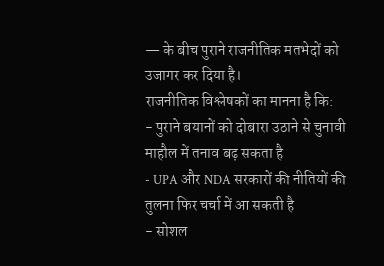— के बीच पुराने राजनीतिक मतभेदों को उजागर कर दिया है।
राजनीतिक विश्लेषकों का मानना है कि:
- पुराने बयानों को दोबारा उठाने से चुनावी माहौल में तनाव बढ़ सकता है
- UPA और NDA सरकारों की नीतियों की तुलना फिर चर्चा में आ सकती है
- सोशल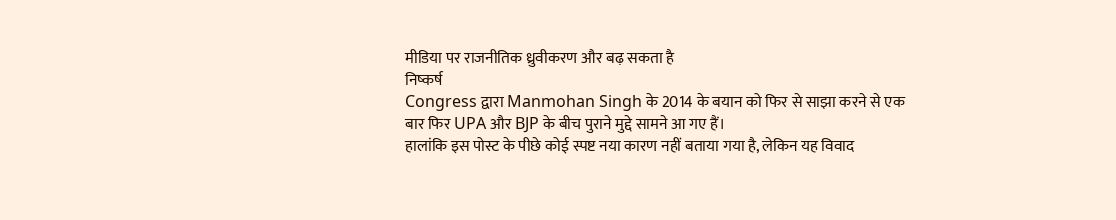मीडिया पर राजनीतिक ध्रुवीकरण और बढ़ सकता है
निष्कर्ष
Congress द्वारा Manmohan Singh के 2014 के बयान को फिर से साझा करने से एक बार फिर UPA और BJP के बीच पुराने मुद्दे सामने आ गए हैं।
हालांकि इस पोस्ट के पीछे कोई स्पष्ट नया कारण नहीं बताया गया है, लेकिन यह विवाद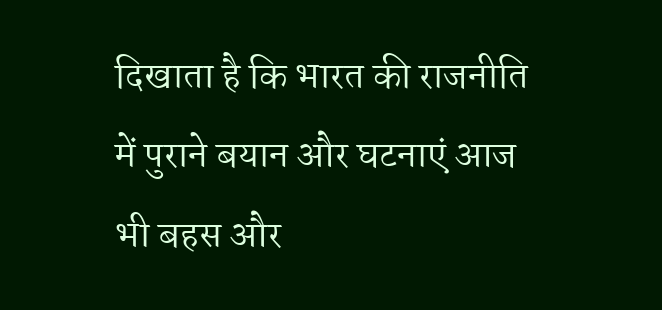दिखाता है कि भारत की राजनीति में पुराने बयान और घटनाएं आज भी बहस और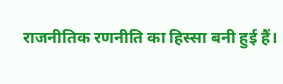राजनीतिक रणनीति का हिस्सा बनी हुई हैं।